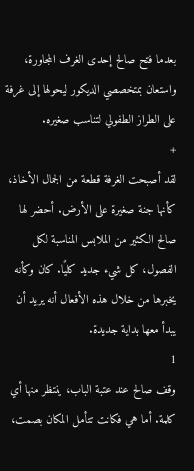بعدما فتح صالح إحدى الغرف المجاورة، واستعان بمتخصصي الديكور ليحولها إلى غرفة على الطراز الطفولي لتناسب صغيره.
+
لقد أصبحت الغرفة قطعة من الجمال الأخاذ، كأنها جنة صغيرة على الأرض. أحضر لها صالح الكثير من الملابس المناسبة لكل الفصول، كل شيء جديد كليًا. كان وكأنه يخبرها من خلال هذه الأفعال أنه يريد أن يبدأ معها بداية جديدة.
1
وقف صالح عند عتبة الباب، ينتظر منها أي كلمة. أما هي فكانت تتأمل المكان بصمت،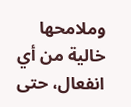وملامحها خالية من أي انفعال، حتى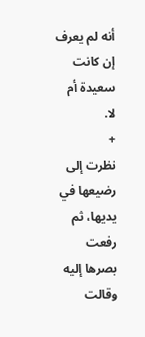أنه لم يعرف إن كانت سعيدة أم لا.
+
نظرت إلى رضيعها في يديها، ثم رفعت بصرها إليه وقالت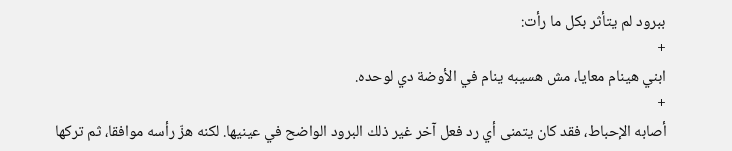ببرود لم يتأثر بكل ما رأت:
+
ابني هينام معايا، مش هسيبه ينام في الأوضة دي لوحده.
+
أصابه الإحباط، فقد كان يتمنى أي رد فعل آخر غير ذلك البرود الواضح في عينيها. لكنه هزّ رأسه موافقا، ثم تركها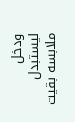ودخل ليستبدل ملابسه بقيت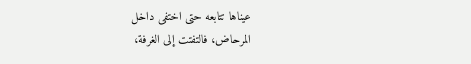عيناها تتابعه حتى اختفى داخل
المرحاض، فالتفتت إلى الغرفة،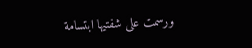ورسمت على شفتيها ابتسامة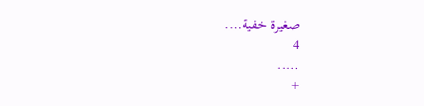صغيرة خفية….
4
…..
+